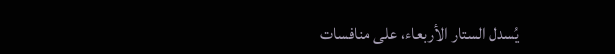يُسدل الستار الأربعاء، على منافسات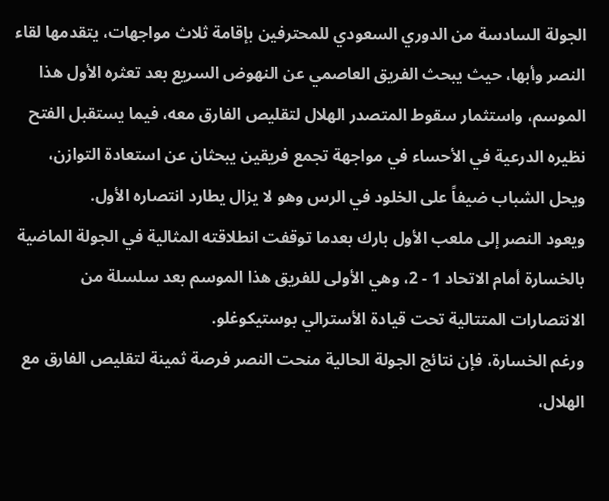الجولة السادسة من الدوري السعودي للمحترفين بإقامة ثلاث مواجهات، يتقدمها لقاء النصر وأبها، حيث يبحث الفريق العاصمي عن النهوض السريع بعد تعثره الأول هذا الموسم، واستثمار سقوط المتصدر الهلال لتقليص الفارق معه، فيما يستقبل الفتح نظيره الدرعية في الأحساء في مواجهة تجمع فريقين يبحثان عن استعادة التوازن، ويحل الشباب ضيفاً على الخلود في الرس وهو لا يزال يطارد انتصاره الأول.
ويعود النصر إلى ملعب الأول بارك بعدما توقفت انطلاقته المثالية في الجولة الماضية بالخسارة أمام الاتحاد 1 - 2، وهي الأولى للفريق هذا الموسم بعد سلسلة من الانتصارات المتتالية تحت قيادة الأسترالي بوستيكوغلو.
ورغم الخسارة، فإن نتائج الجولة الحالية منحت النصر فرصة ثمينة لتقليص الفارق مع الهلال،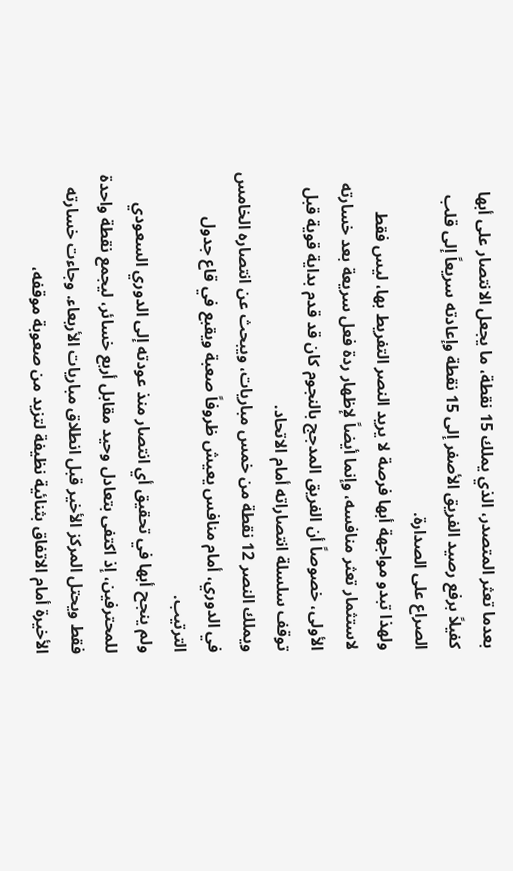بعدما تعثر المتصدر، الذي يملك 15 نقطة، ما يجعل الانتصار على أبها كفيلاً برفع رصيد الفريق الأصفر إلى 15 نقطة وإعادته سريعاً إلى قلب الصراع على الصدارة.
ولهذا تبدو مواجهة أبها فرصة لا يريد النصر التفريط بها، ليس فقط لاستثمار تعثر منافسه، وإنما أيضاً لإظهار ردة فعل سريعة بعد خسارته الأولى، خصوصاً أن الفريق المدجج بالنجوم كان قد قدم بداية قوية قبل توقف سلسلة انتصاراته أمام الاتحاد.
ويملك النصر 12 نقطة من خمس مباريات، ويبحث عن انتصاره الخامس في الدوري، أمام منافس يعيش ظروفاً صعبة ويقبع في قاع جدول الترتيب.
ولم ينجح أبها في تحقيق أي انتصار منذ عودته إلى الدوري السعودي للمحترفين، إذ اكتفى بتعادل وحيد مقابل أربع خسائر، ليجمع نقطة واحدة فقط ويحتل المركز الأخير قبل انطلاق مباريات الأربعاء. وجاءت خسارته الأخيرة أمام الاتفاق بثنائية نظيفة لتزيد من صعوبة موقفه،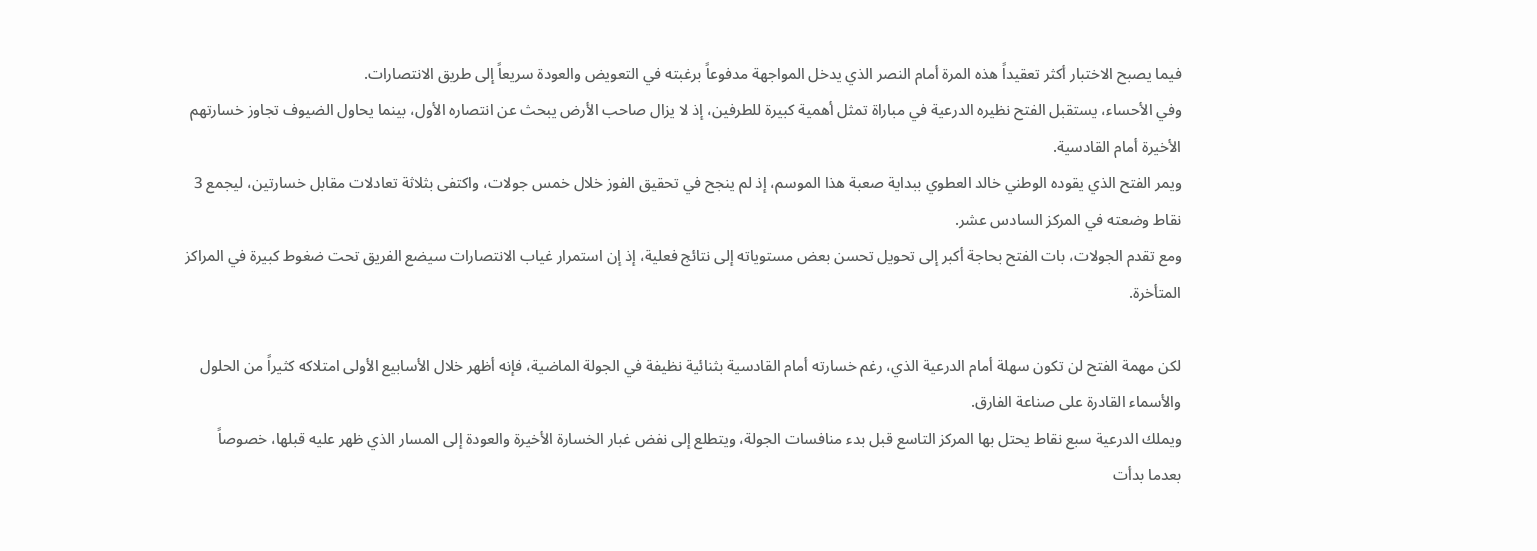فيما يصبح الاختبار أكثر تعقيداً هذه المرة أمام النصر الذي يدخل المواجهة مدفوعاً برغبته في التعويض والعودة سريعاً إلى طريق الانتصارات.
وفي الأحساء، يستقبل الفتح نظيره الدرعية في مباراة تمثل أهمية كبيرة للطرفين، إذ لا يزال صاحب الأرض يبحث عن انتصاره الأول، بينما يحاول الضيوف تجاوز خسارتهم الأخيرة أمام القادسية.
ويمر الفتح الذي يقوده الوطني خالد العطوي ببداية صعبة هذا الموسم، إذ لم ينجح في تحقيق الفوز خلال خمس جولات، واكتفى بثلاثة تعادلات مقابل خسارتين، ليجمع 3 نقاط وضعته في المركز السادس عشر.
ومع تقدم الجولات، بات الفتح بحاجة أكبر إلى تحويل تحسن بعض مستوياته إلى نتائج فعلية، إذ إن استمرار غياب الانتصارات سيضع الفريق تحت ضغوط كبيرة في المراكز المتأخرة.

لكن مهمة الفتح لن تكون سهلة أمام الدرعية الذي، رغم خسارته أمام القادسية بثنائية نظيفة في الجولة الماضية، فإنه أظهر خلال الأسابيع الأولى امتلاكه كثيراً من الحلول والأسماء القادرة على صناعة الفارق.
ويملك الدرعية سبع نقاط يحتل بها المركز التاسع قبل بدء منافسات الجولة، ويتطلع إلى نفض غبار الخسارة الأخيرة والعودة إلى المسار الذي ظهر عليه قبلها، خصوصاً بعدما بدأت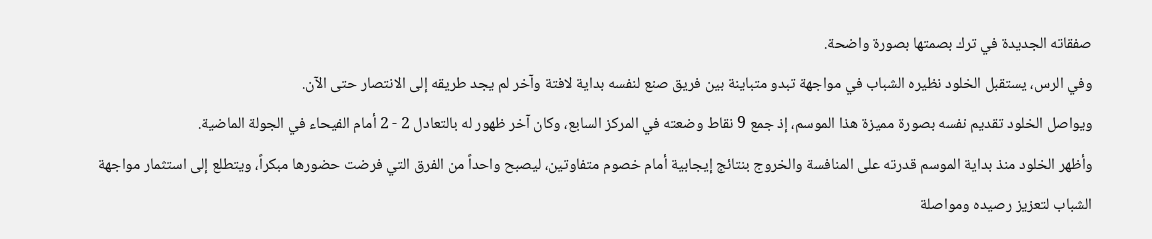صفقاته الجديدة في ترك بصمتها بصورة واضحة.
وفي الرس، يستقبل الخلود نظيره الشباب في مواجهة تبدو متباينة بين فريق صنع لنفسه بداية لافتة وآخر لم يجد طريقه إلى الانتصار حتى الآن.
ويواصل الخلود تقديم نفسه بصورة مميزة هذا الموسم، إذ جمع 9 نقاط وضعته في المركز السابع، وكان آخر ظهور له بالتعادل 2 - 2 أمام الفيحاء في الجولة الماضية.
وأظهر الخلود منذ بداية الموسم قدرته على المنافسة والخروج بنتائج إيجابية أمام خصوم متفاوتين، ليصبح واحداً من الفرق التي فرضت حضورها مبكراً، ويتطلع إلى استثمار مواجهة الشباب لتعزيز رصيده ومواصلة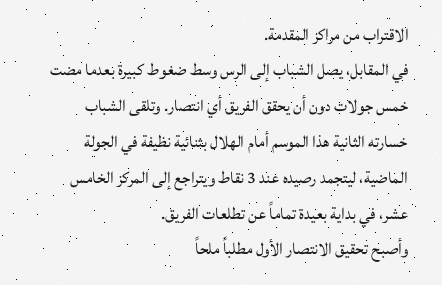الاقتراب من مراكز المقدمة.
في المقابل، يصل الشباب إلى الرس وسط ضغوط كبيرة بعدما مضت خمس جولات دون أن يحقق الفريق أي انتصار. وتلقى الشباب خسارته الثانية هذا الموسم أمام الهلال بثنائية نظيفة في الجولة الماضية، ليتجمد رصيده عند 3 نقاط ويتراجع إلى المركز الخامس عشر، في بداية بعيدة تماماً عن تطلعات الفريق.
وأصبح تحقيق الانتصار الأول مطلباً ملحاً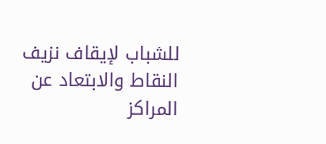للشباب لإيقاف نزيف النقاط والابتعاد عن المراكز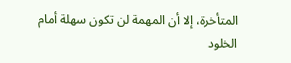المتأخرة، إلا أن المهمة لن تكون سهلة أمام الخلود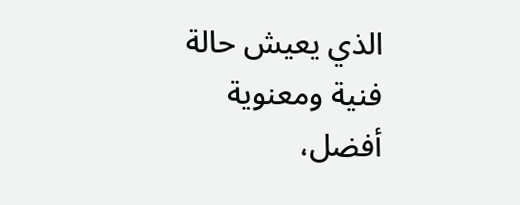الذي يعيش حالة فنية ومعنوية أفضل،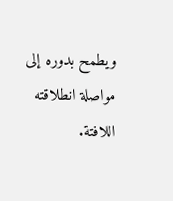ويطمح بدوره إلى مواصلة انطلاقته اللافتة.